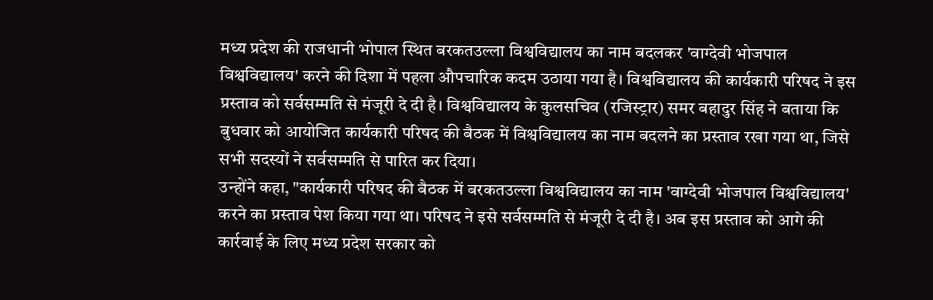मध्य प्रदेश की राजधानी भोपाल स्थित बरकतउल्ला विश्वविद्यालय का नाम बदलकर 'वाग्देवी भोजपाल विश्वविद्यालय' करने की दिशा में पहला औपचारिक कदम उठाया गया है। विश्वविद्यालय की कार्यकारी परिषद ने इस प्रस्ताव को सर्वसम्मति से मंजूरी दे दी है। विश्वविद्यालय के कुलसचिव (रजिस्ट्रार) समर बहादुर सिंह ने बताया कि बुधवार को आयोजित कार्यकारी परिषद की बैठक में विश्वविद्यालय का नाम बदलने का प्रस्ताव रखा गया था, जिसे सभी सदस्यों ने सर्वसम्मति से पारित कर दिया।
उन्होंने कहा, "कार्यकारी परिषद की बैठक में बरकतउल्ला विश्वविद्यालय का नाम 'वाग्देवी भोजपाल विश्वविद्यालय' करने का प्रस्ताव पेश किया गया था। परिषद ने इसे सर्वसम्मति से मंजूरी दे दी है। अब इस प्रस्ताव को आगे की कार्रवाई के लिए मध्य प्रदेश सरकार को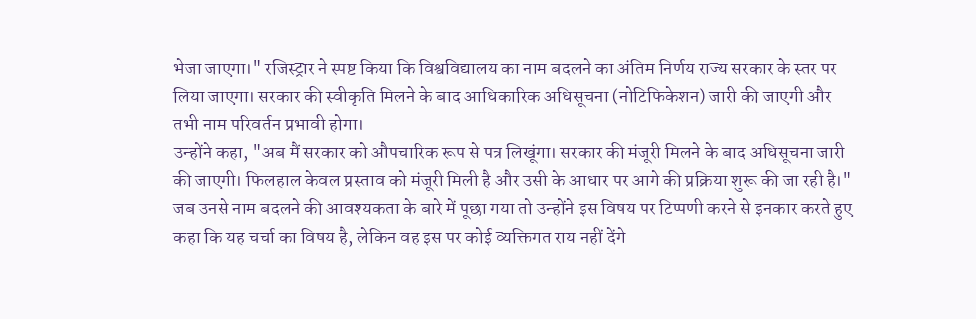भेजा जाएगा।" रजिस्ट्रार ने स्पष्ट किया कि विश्वविद्यालय का नाम बदलने का अंतिम निर्णय राज्य सरकार के स्तर पर लिया जाएगा। सरकार की स्वीकृति मिलने के बाद आधिकारिक अधिसूचना (नोटिफिकेशन) जारी की जाएगी और तभी नाम परिवर्तन प्रभावी होगा।
उन्होंने कहा, "अब मैं सरकार को औपचारिक रूप से पत्र लिखूंगा। सरकार की मंजूरी मिलने के बाद अधिसूचना जारी की जाएगी। फिलहाल केवल प्रस्ताव को मंजूरी मिली है और उसी के आधार पर आगे की प्रक्रिया शुरू की जा रही है।" जब उनसे नाम बदलने की आवश्यकता के बारे में पूछा गया तो उन्होंने इस विषय पर टिप्पणी करने से इनकार करते हुए कहा कि यह चर्चा का विषय है, लेकिन वह इस पर कोई व्यक्तिगत राय नहीं देंगे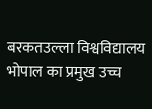बरकतउल्ला विश्वविद्यालय भोपाल का प्रमुख उच्च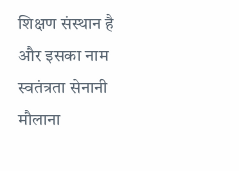शिक्षण संस्थान है और इसका नाम स्वतंत्रता सेनानी मौलाना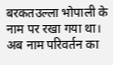बरकतउल्ला भोपाली के नाम पर रखा गया था। अब नाम परिवर्तन का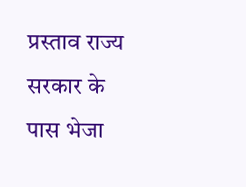प्रस्ताव राज्य सरकार के पास भेजा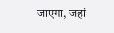जाएगा, जहां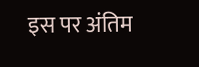इस पर अंतिम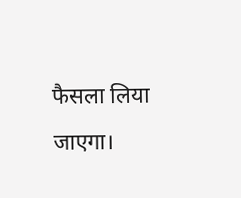फैसला लिया जाएगा।